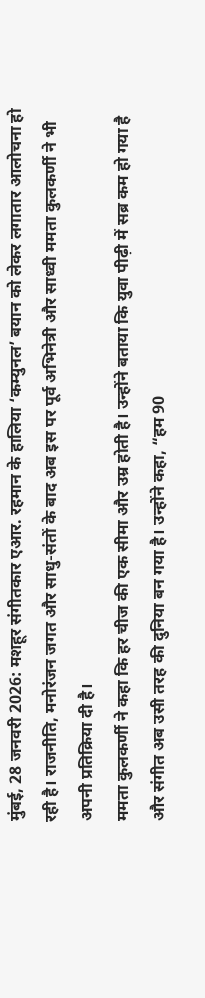मुंबई, 28 जनवरी 2026: मशहूर संगीतकार एआर. रहमान के हालिया ‘कम्युनल’ बयान को लेकर लगातार आलोचना हो रही है। राजनीति, मनोरंजन जगत और साधु-संतों के बाद अब इस पर पूर्व अभिनेत्री और साध्वी ममता कुलकर्णी ने भी अपनी प्रतिक्रिया दी है।
ममता कुलकर्णी ने कहा कि हर चीज की एक सीमा और उम्र होती है। उन्होंने बताया कि युवा पीढ़ी में सब्र कम हो गया है और संगीत अब उसी तरह की दुनिया बन गया है। उन्होंने कहा, “हम 90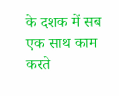के दशक में सब एक साथ काम करते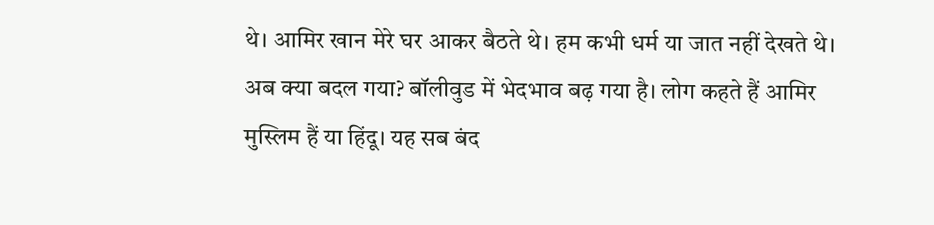थे। आमिर खान मेरे घर आकर बैठते थे। हम कभी धर्म या जात नहीं देखते थे। अब क्या बदल गया? बॉलीवुड में भेदभाव बढ़ गया है। लोग कहते हैं आमिर मुस्लिम हैं या हिंदू। यह सब बंद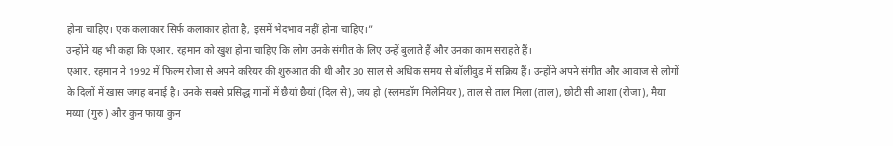होना चाहिए। एक कलाकार सिर्फ कलाकार होता है, इसमें भेदभाव नहीं होना चाहिए।”
उन्होंने यह भी कहा कि एआर. रहमान को खुश होना चाहिए कि लोग उनके संगीत के लिए उन्हें बुलाते हैं और उनका काम सराहते हैं।
एआर. रहमान ने 1992 में फिल्म रोजा से अपने करियर की शुरुआत की थी और 30 साल से अधिक समय से बॉलीवुड में सक्रिय हैं। उन्होंने अपने संगीत और आवाज से लोगों के दिलों में खास जगह बनाई है। उनके सबसे प्रसिद्ध गानों में छैयां छैयां (दिल से), जय हो (स्लमडॉग मिलेनियर), ताल से ताल मिला (ताल), छोटी सी आशा (रोजा), मैया मय्या (गुरु) और कुन फाया कुन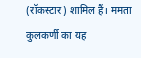(रॉकस्टार) शामिल हैं। ममता कुलकर्णी का यह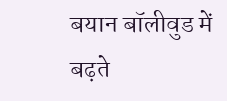बयान बॉलीवुड में बढ़ते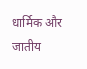धार्मिक और जातीय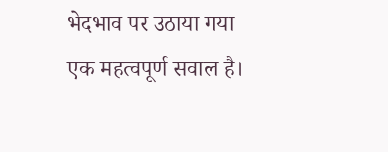भेदभाव पर उठाया गया एक महत्वपूर्ण सवाल है।